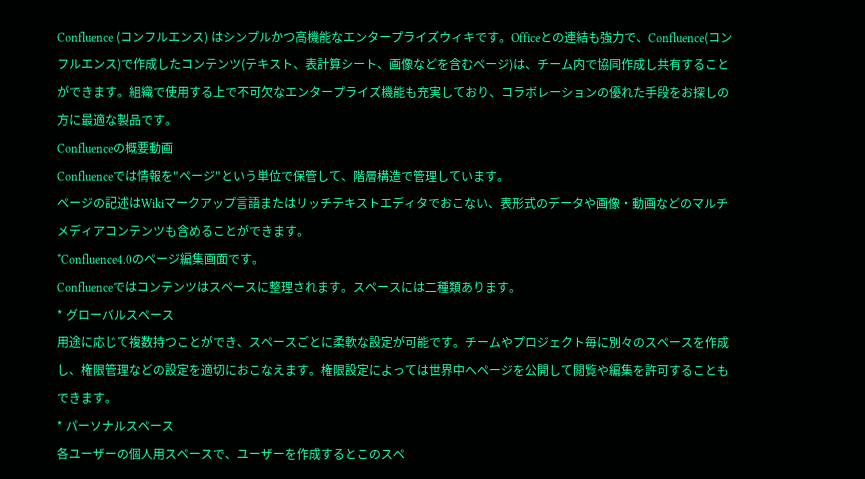Confluence (コンフルエンス) はシンプルかつ高機能なエンタープライズウィキです。Officeとの連結も強力で、Confluence(コンフルエンス)で作成したコンテンツ(テキスト、表計算シート、画像などを含むページ)は、チーム内で協同作成し共有することができます。組織で使用する上で不可欠なエンタープライズ機能も充実しており、コラボレーションの優れた手段をお探しの方に最適な製品です。
Confluenceの概要動画
Confluenceでは情報を"ページ"という単位で保管して、階層構造で管理しています。
ページの記述はWikiマークアップ言語またはリッチテキストエディタでおこない、表形式のデータや画像・動画などのマルチメディアコンテンツも含めることができます。
*Confluence4.0のページ編集画面です。
Confluenceではコンテンツはスペースに整理されます。スペースには二種類あります。
* グローバルスペース
用途に応じて複数持つことができ、スペースごとに柔軟な設定が可能です。チームやプロジェクト毎に別々のスペースを作成し、権限管理などの設定を適切におこなえます。権限設定によっては世界中へページを公開して閲覧や編集を許可することもできます。
* パーソナルスペース
各ユーザーの個人用スペースで、ユーザーを作成するとこのスペ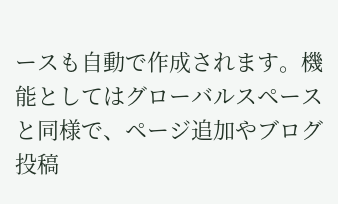ースも自動で作成されます。機能としてはグローバルスペースと同様で、ページ追加やブログ投稿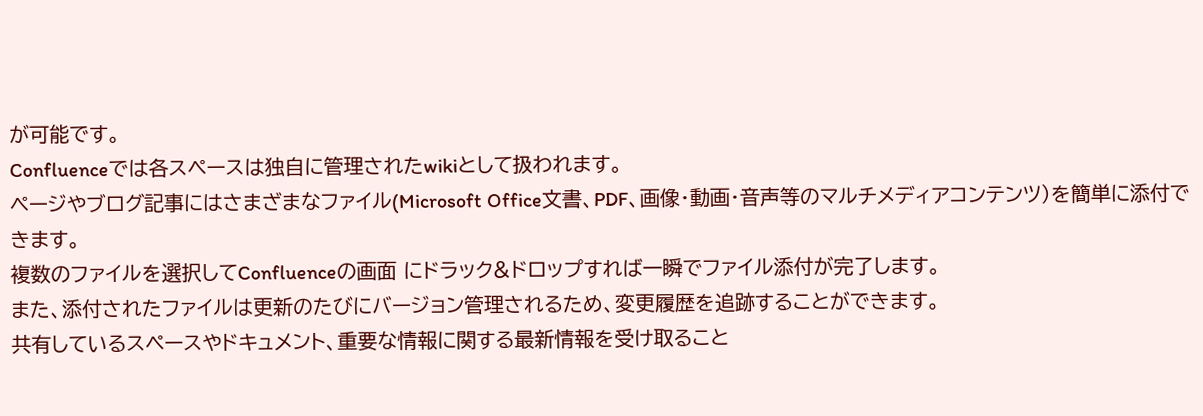が可能です。
Confluenceでは各スペースは独自に管理されたwikiとして扱われます。
ページやブログ記事にはさまざまなファイル(Microsoft Office文書、PDF、画像・動画・音声等のマルチメディアコンテンツ)を簡単に添付できます。
複数のファイルを選択してConfluenceの画面 にドラック&ドロップすれば一瞬でファイル添付が完了します。
また、添付されたファイルは更新のたびにバージョン管理されるため、変更履歴を追跡することができます。
共有しているスペースやドキュメント、重要な情報に関する最新情報を受け取ること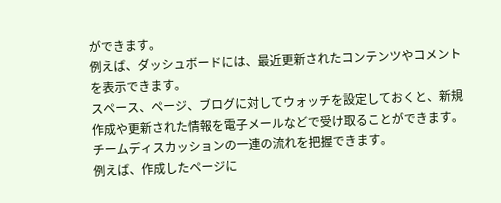ができます。
例えば、ダッシュボードには、最近更新されたコンテンツやコメントを表示できます。
スペース、ページ、ブログに対してウォッチを設定しておくと、新規作成や更新された情報を電子メールなどで受け取ることができます。
チームディスカッションの一連の流れを把握できます。
例えば、作成したページに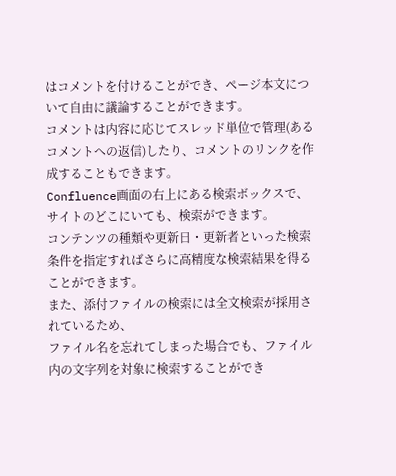はコメントを付けることができ、ページ本文について自由に議論することができます。
コメントは内容に応じてスレッド単位で管理(あるコメントへの返信)したり、コメントのリンクを作成することもできます。
Confluence画面の右上にある検索ボックスで、サイトのどこにいても、検索ができます。
コンテンツの種類や更新日・更新者といった検索条件を指定すればさらに高精度な検索結果を得ることができます。
また、添付ファイルの検索には全文検索が採用されているため、
ファイル名を忘れてしまった場合でも、ファイル内の文字列を対象に検索することができ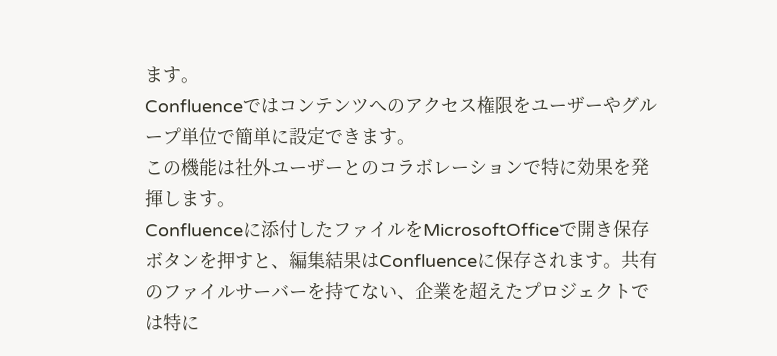ます。
Confluenceではコンテンツへのアクセス権限をユーザーやグループ単位で簡単に設定できます。
この機能は社外ユーザーとのコラボレーションで特に効果を発揮します。
Confluenceに添付したファイルをMicrosoftOfficeで開き保存ボタンを押すと、編集結果はConfluenceに保存されます。共有のファイルサーバーを持てない、企業を超えたプロジェクトでは特に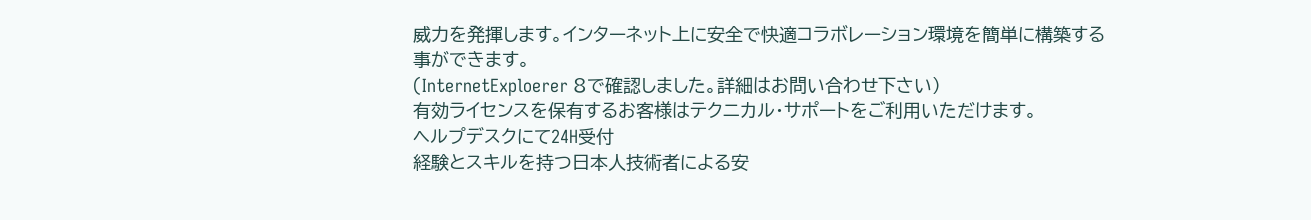威力を発揮します。インターネット上に安全で快適コラボレーション環境を簡単に構築する事ができます。
(InternetExploerer 8で確認しました。詳細はお問い合わせ下さい)
有効ライセンスを保有するお客様はテクニカル・サポートをご利用いただけます。
ヘルプデスクにて24H受付
経験とスキルを持つ日本人技術者による安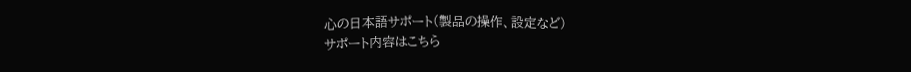心の日本語サポート(製品の操作、設定など)
サポート内容はこちら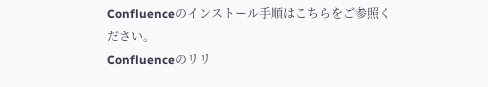Confluenceのインストール手順はこちらをご参照ください。
Confluenceのリリ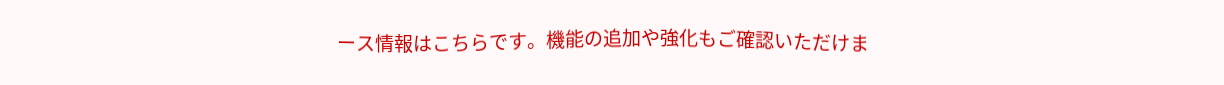ース情報はこちらです。機能の追加や強化もご確認いただけま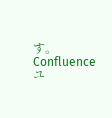す。
Confluenceユ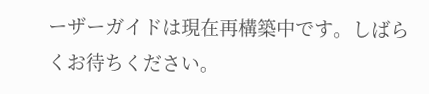ーザーガイドは現在再構築中です。しばらくお待ちください。